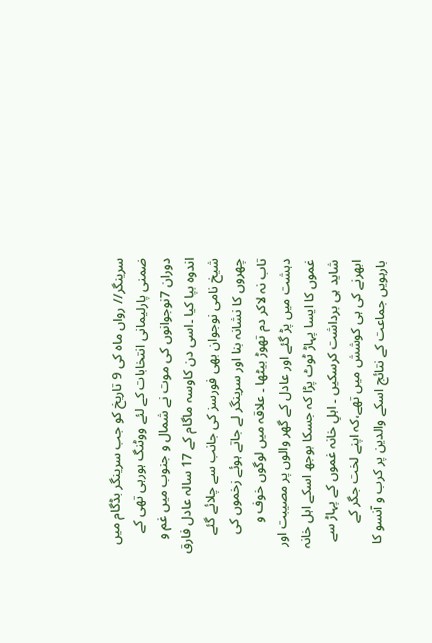سرینگر// رواں ماہ کی 9 تاریخ کو جب سرینگر بڈگام میں ضمنی پارلیمانی انتخابات کے لئے ووٹنگ ہورہی تھی کے دوران 7نوجوانوں کی موت نے شمال و جنوب میں غم و اندوہ بپا کیا ۔اسی دن کاوسہ ماگام کے 17 سالہ عادل فارق شیخ نامی نوجوان بھی فورسز کی جانب سے چلائے گئے چھروں کا نشانہ بنا اور سرینگر لے جاتے ہوئے زخموں کی تاب نہ لاکر دم تھوڑ بیٹھا ۔ علاقہ میں لوگوں خوف و دہشت میں پڑ گئے اور عادل کے گھر والوں پر مصیبت اور غموں کا ایسا پہاڑ ٹوٹ پڑا کہ جسکا بوجھ اسکے اہل خانہ شاید ہی برداشت کرسکیں ۔ اہلِ خانہ غموں کے پہاڑ سے ابھرنے کی ہی کوشش میں تھے،کہ اپنے لخت جگر کے بارہویں جماعت کے نتائج اسکے والدین پر کرب و آنسو کا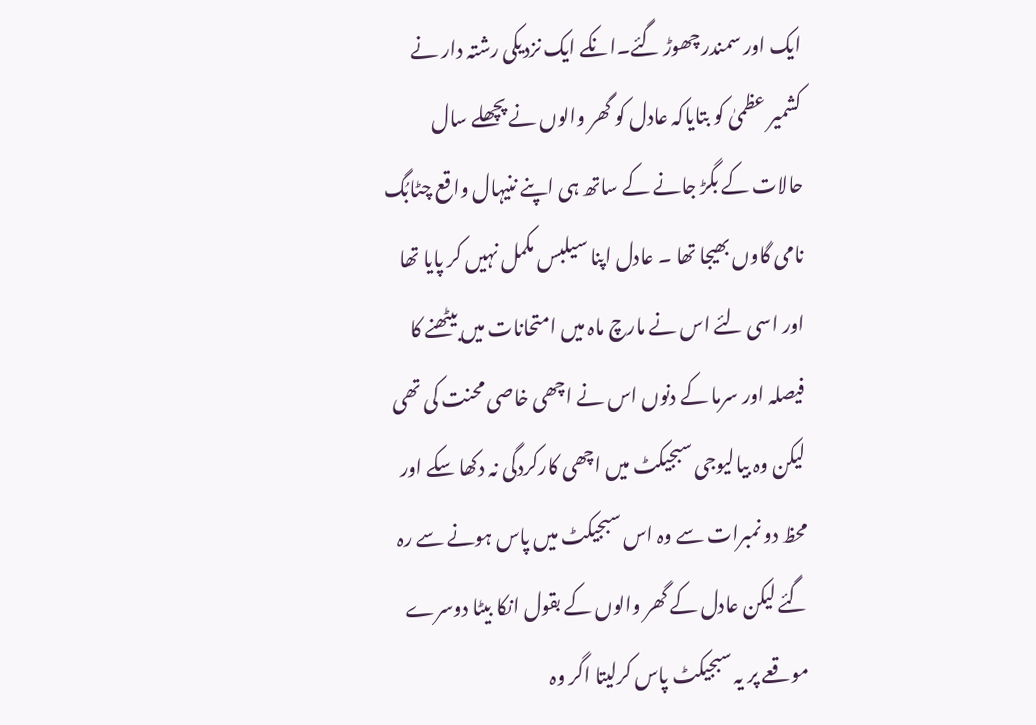ایک اور سمندر چھوڑ گئے۔انکے ایک نزدیکی رشتہ دار نے کشمیر عظمیٰ کو بتایاکہ عادل کو گھر والوں نے پچھلے سال حالات کے بگڑ جانے کے ساتھ ہی اپنے ننیہال واقع چٹابُگ نامی گاوں بھیجا تھا ۔ عادل اپنا سیلبس مکمل نہیں کر پایا تھا اور اسی لئے اس نے مارچ ماہ میں امتحانات میں بیٹھنے کا فیصلہ اور سرما کے دنوں اس نے اچھی خاصی محنت کی تھی لیکن وہ بیالیوجی سبجیکٹ میں اچھی کارکردگی نہ دکھا سکے اور محظ دو نمبرات سے وہ اس سبجیکٹ میں پاس ہونے سے رہ گئے لیکن عادل کے گھر والوں کے بقول انکا بیٹا دوسرے موقعے پر یہ سبجیکٹ پاس کرلیتا اگر وہ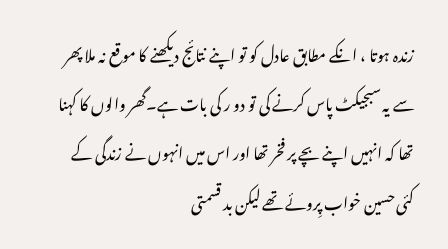زندہ ہوتا ، انکے مطابق عادل کو تو اپنے نتائج دیکھنے کا موقع نہ ملا پھر سے یہ سبجیکٹ پاس کرنے کی تو دو ر کی بات ہے۔گھر والوں کا کہنا تھا کہ انہیں اپنے بچے پر فخر تھا اور اس میں انہوں نے زندگی کے کئی حسین خواب پِروئے تھے لیکن بد قسمتی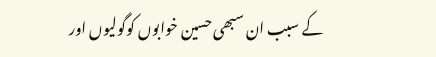کے سبب ان سبھی حسین خوابوں کوگولیوں اور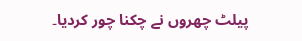پیلٹ چھروں نے چکنا چور کردیا۔